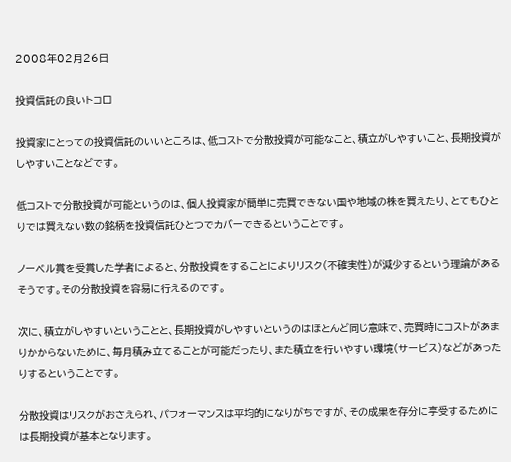2008年02月26日

投資信託の良いトコロ

投資家にとっての投資信託のいいところは、低コストで分散投資が可能なこと、積立がしやすいこと、長期投資がしやすいことなどです。

低コストで分散投資が可能というのは、個人投資家が簡単に売買できない国や地域の株を買えたり、とてもひとりでは買えない数の銘柄を投資信託ひとつでカバーできるということです。

ノーベル賞を受賞した学者によると、分散投資をすることによりリスク(不確実性)が減少するという理論があるそうです。その分散投資を容易に行えるのです。

次に、積立がしやすいということと、長期投資がしやすいというのはほとんど同じ意味で、売買時にコストがあまりかからないために、毎月積み立てることが可能だったり、また積立を行いやすい環境(サービス)などがあったりするということです。

分散投資はリスクがおさえられ、パフォーマンスは平均的になりがちですが、その成果を存分に享受するためには長期投資が基本となります。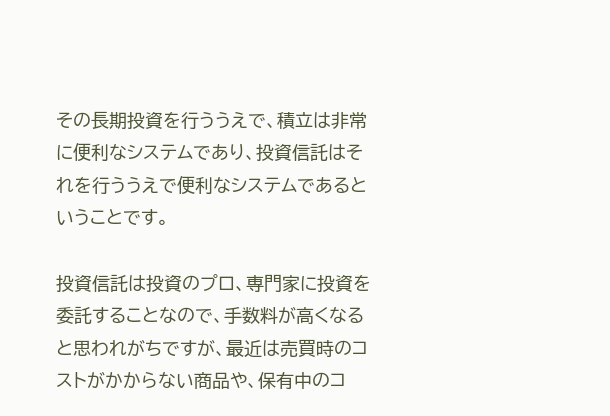その長期投資を行ううえで、積立は非常に便利なシステムであり、投資信託はそれを行ううえで便利なシステムであるということです。

投資信託は投資のプロ、専門家に投資を委託することなので、手数料が高くなると思われがちですが、最近は売買時のコストがかからない商品や、保有中のコ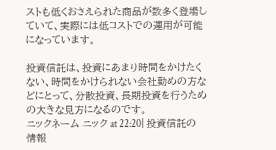ストも低くおさえられた商品が数多く登場していて、実際には低コストでの運用が可能になっています。

投資信託は、投資にあまり時間をかけたくない、時間をかけられない会社勤めの方などにとって、分散投資、長期投資を行うための大きな見方になるのです。
ニックネーム ニック at 22:20| 投資信託の情報